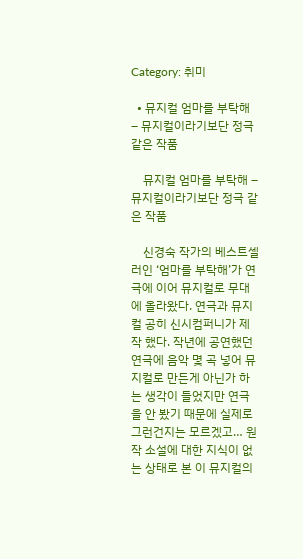Category: 취미

  • 뮤지컬 엄마를 부탁해 – 뮤지컬이라기보단 정극 같은 작품

    뮤지컬 엄마를 부탁해 – 뮤지컬이라기보단 정극 같은 작품

    신경숙 작가의 베스트셀러인 ‘엄마를 부탁해’가 연극에 이어 뮤지컬로 무대에 올라왔다. 연극과 뮤지컬 공히 신시컴퍼니가 제작 했다. 작년에 공연했던 연극에 음악 몇 곡 넣어 뮤지컬로 만든게 아닌가 하는 생각이 들었지만 연극을 안 봤기 때문에 실제로 그런건지는 모르겠고… 원작 소설에 대한 지식이 없는 상태로 본 이 뮤지컬의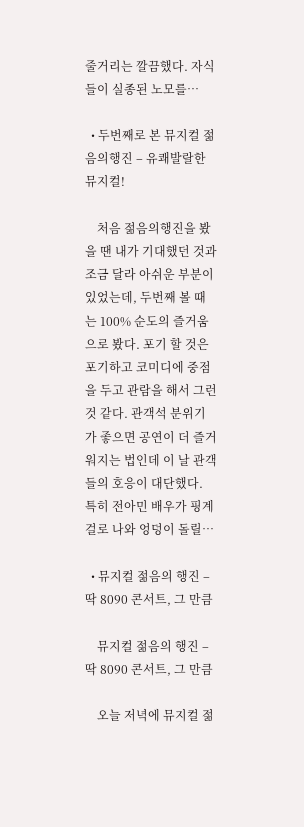줄거리는 깔끔했다. 자식들이 실종된 노모를…

  • 두번째로 본 뮤지컬 젊음의행진 – 유쾌발랄한 뮤지컬!

    처음 젊음의행진을 봤을 땐 내가 기대했던 것과 조금 달라 아쉬운 부분이 있었는데, 두번째 볼 때는 100% 순도의 즐거움으로 봤다. 포기 할 것은 포기하고 코미디에 중점을 두고 관람을 해서 그런 것 같다. 관객석 분위기가 좋으면 공연이 더 즐거워지는 법인데 이 날 관객들의 호응이 대단했다. 특히 전아민 배우가 핑계걸로 나와 엉덩이 돌릴…

  • 뮤지컬 젊음의 행진 – 딱 8090 콘서트, 그 만큼

    뮤지컬 젊음의 행진 – 딱 8090 콘서트, 그 만큼

    오늘 저녁에 뮤지컬 젊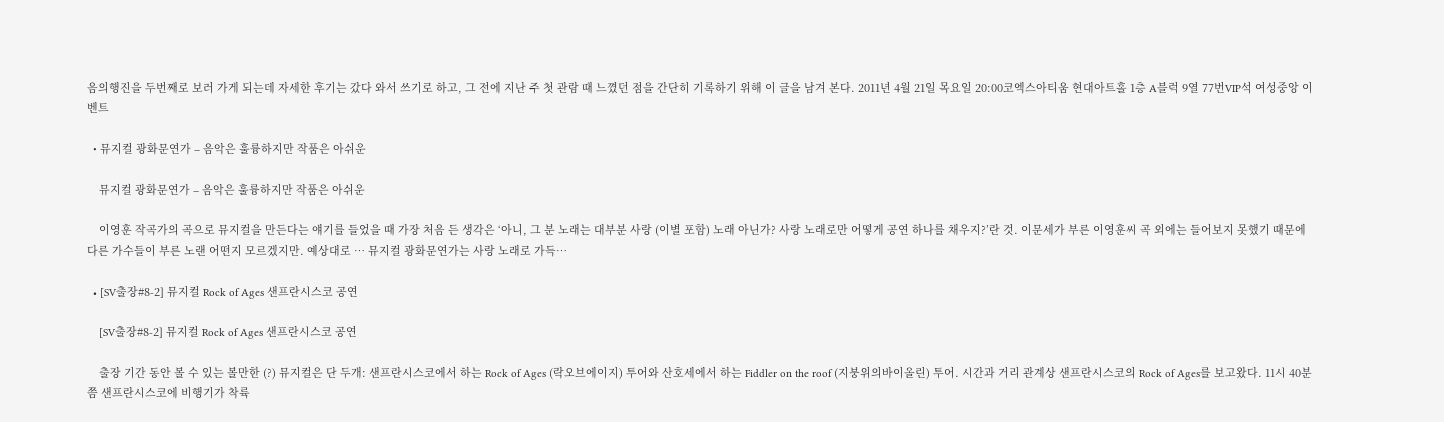음의행진을 두번째로 보러 가게 되는데 자세한 후기는 갔다 와서 쓰기로 하고, 그 전에 지난 주 첫 관람 때 느꼈던 점을 간단히 기록하기 위해 이 글을 남겨 본다. 2011년 4월 21일 목요일 20:00코엑스아티움 현대아트홀 1층 A블럭 9열 77번VIP석 여성중앙 이벤트

  • 뮤지컬 광화문연가 – 음악은 훌륭하지만 작품은 아쉬운

    뮤지컬 광화문연가 – 음악은 훌륭하지만 작품은 아쉬운

    이영훈 작곡가의 곡으로 뮤지컬을 만든다는 얘기를 들었을 때 가장 처음 든 생각은 ‘아니, 그 분 노래는 대부분 사랑 (이별 포함) 노래 아닌가? 사랑 노래로만 어떻게 공연 하나를 채우지?’란 것. 이문세가 부른 이영훈씨 곡 외에는 들어보지 못했기 때문에 다른 가수들이 부른 노랜 어떤지 모르겠지만. 예상대로 … 뮤지컬 광화문연가는 사랑 노래로 가득…

  • [SV출장#8-2] 뮤지컬 Rock of Ages 샌프란시스코 공연

    [SV출장#8-2] 뮤지컬 Rock of Ages 샌프란시스코 공연

    출장 기간 동안 볼 수 있는 볼만한 (?) 뮤지컬은 단 두개: 샌프란시스코에서 하는 Rock of Ages (락오브에이지) 투어와 산호세에서 하는 Fiddler on the roof (지붕위의바이올린) 투어. 시간과 거리 관계상 샌프란시스코의 Rock of Ages를 보고왔다. 11시 40분 쯤 샌프란시스코에 비행기가 착륙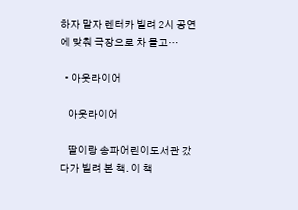하자 말자 렌터카 빌려 2시 공연에 맞춰 극장으로 차 몰고…

  • 아웃라이어

    아웃라이어

    딸이랑 송파어린이도서관 갔다가 빌려 본 책. 이 책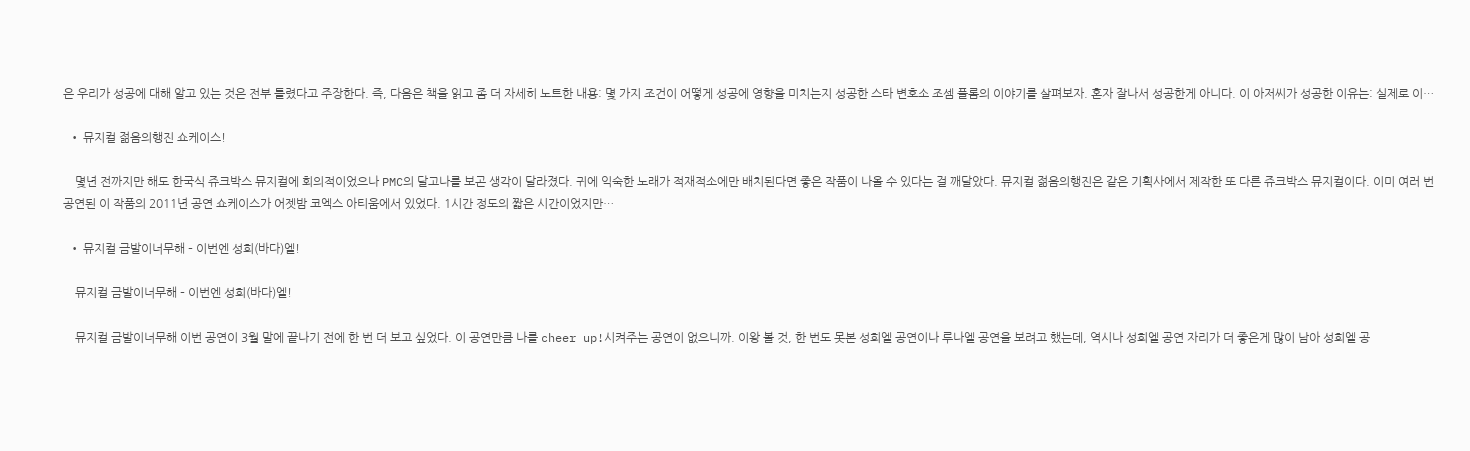은 우리가 성공에 대해 알고 있는 것은 전부 틀렸다고 주장한다. 즉, 다음은 책을 읽고 좀 더 자세히 노트한 내용: 몇 가지 조건이 어떻게 성공에 영향을 미치는지 성공한 스타 변호소 조셈 플롬의 이야기를 살펴보자. 혼자 잘나서 성공한게 아니다. 이 아저씨가 성공한 이유는: 실제로 이…

  • 뮤지컬 젊음의행진 쇼케이스!

    몇년 전까지만 해도 한국식 쥬크박스 뮤지컬에 회의적이었으나 PMC의 달고나를 보곤 생각이 달라졌다. 귀에 익숙한 노래가 적재적소에만 배치된다면 좋은 작품이 나올 수 있다는 걸 깨달았다. 뮤지컬 젊음의행진은 같은 기획사에서 제작한 또 다른 쥬크박스 뮤지컬이다. 이미 여러 번 공연된 이 작품의 2011년 공연 쇼케이스가 어젯밤 코엑스 아티움에서 있었다. 1시간 정도의 짧은 시간이었지만…

  • 뮤지컬 금발이너무해 – 이번엔 성희(바다)엘!

    뮤지컬 금발이너무해 – 이번엔 성희(바다)엘!

    뮤지컬 금발이너무해 이번 공연이 3월 말에 끝나기 전에 한 번 더 보고 싶었다. 이 공연만큼 나를 cheer up!시켜주는 공연이 없으니까. 이왕 볼 것, 한 번도 못본 성희엘 공연이나 루나엘 공연을 보려고 했는데, 역시나 성희엘 공연 자리가 더 좋은게 많이 남아 성희엘 공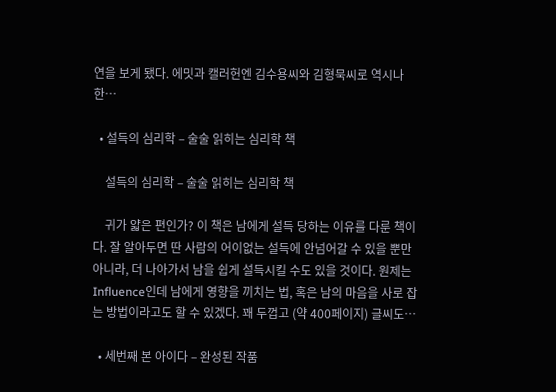연을 보게 됐다. 에밋과 캘러헌엔 김수용씨와 김형묵씨로 역시나 한…

  • 설득의 심리학 – 술술 읽히는 심리학 책

    설득의 심리학 – 술술 읽히는 심리학 책

    귀가 얇은 편인가? 이 책은 남에게 설득 당하는 이유를 다룬 책이다. 잘 알아두면 딴 사람의 어이없는 설득에 안넘어갈 수 있을 뿐만 아니라, 더 나아가서 남을 쉽게 설득시킬 수도 있을 것이다. 원제는 Influence인데 남에게 영향을 끼치는 법, 혹은 남의 마음을 사로 잡는 방법이라고도 할 수 있겠다. 꽤 두껍고 (약 400페이지) 글씨도…

  • 세번째 본 아이다 – 완성된 작품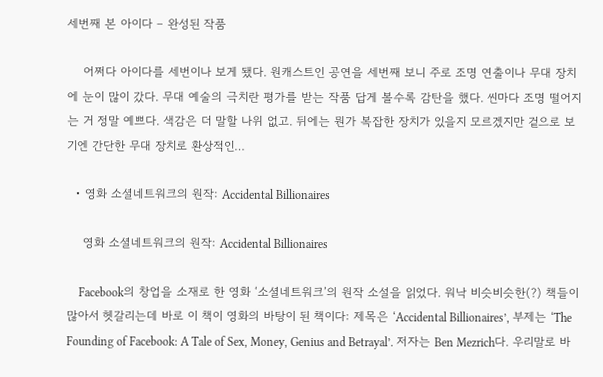세번째 본 아이다 – 완성된 작품

    어쩌다 아이다를 세번이나 보게 됐다. 원캐스트인 공연을 세번째 보니 주로 조명 연출이나 무대 장치에 눈이 많이 갔다. 무대 예술의 극치란 평가를 받는 작품 답게 볼수록 감탄을 했다. 씬마다 조명 떨어지는 거 정말 예쁘다. 색감은 더 말할 나위 없고. 뒤에는 뭔가 복잡한 장치가 있을지 모르겠지만 겉으로 보기엔 간단한 무대 장치로 환상적인…

  • 영화 소셜네트워크의 원작: Accidental Billionaires

    영화 소셜네트워크의 원작: Accidental Billionaires

    Facebook의 창업을 소재로 한 영화 ‘소셜네트워크’의 원작 소설을 읽었다. 워낙 비슷비슷한(?) 책들이 많아서 헷갈리는데 바로 이 책이 영화의 바탕이 된 책이다: 제목은 ‘Accidental Billionaires’, 부제는 ‘The Founding of Facebook: A Tale of Sex, Money, Genius and Betrayal’. 저자는 Ben Mezrich다. 우리말로 바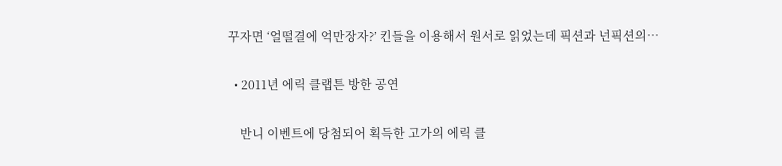꾸자면 ‘얼떨결에 억만장자?’ 킨들을 이용해서 원서로 읽었는데 픽션과 넌픽션의…

  • 2011년 에릭 클랩튼 방한 공연

    반니 이벤트에 당첨되어 획득한 고가의 에릭 클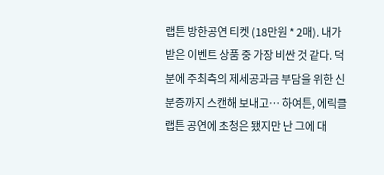랩튼 방한공연 티켓 (18만원 * 2매). 내가 받은 이벤트 상품 중 가장 비싼 것 같다. 덕분에 주최측의 제세공과금 부담을 위한 신분증까지 스캔해 보내고… 하여튼, 에릭클랩튼 공연에 초청은 됐지만 난 그에 대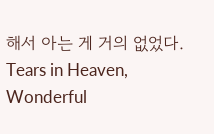해서 아는 게 거의 없었다. Tears in Heaven, Wonderful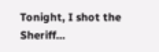Tonight, I shot the Sheriff…